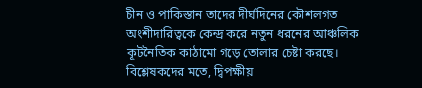চীন ও পাকিস্তান তাদের দীর্ঘদিনের কৌশলগত অংশীদারিত্বকে কেন্দ্র করে নতুন ধরনের আঞ্চলিক কূটনৈতিক কাঠামো গড়ে তোলার চেষ্টা করছে। বিশ্লেষকদের মতে, দ্বিপক্ষীয়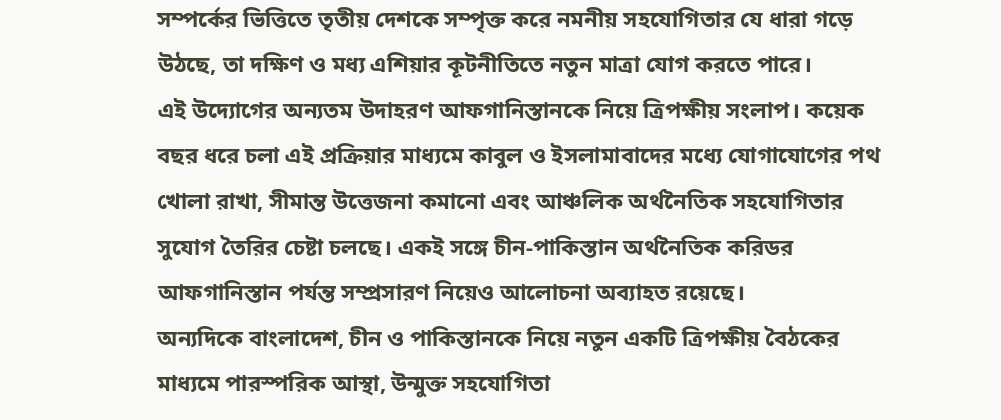সম্পর্কের ভিত্তিতে তৃতীয় দেশকে সম্পৃক্ত করে নমনীয় সহযোগিতার যে ধারা গড়ে উঠছে, তা দক্ষিণ ও মধ্য এশিয়ার কূটনীতিতে নতুন মাত্রা যোগ করতে পারে।
এই উদ্যোগের অন্যতম উদাহরণ আফগানিস্তানকে নিয়ে ত্রিপক্ষীয় সংলাপ। কয়েক বছর ধরে চলা এই প্রক্রিয়ার মাধ্যমে কাবুল ও ইসলামাবাদের মধ্যে যোগাযোগের পথ খোলা রাখা, সীমান্ত উত্তেজনা কমানো এবং আঞ্চলিক অর্থনৈতিক সহযোগিতার সুযোগ তৈরির চেষ্টা চলছে। একই সঙ্গে চীন-পাকিস্তান অর্থনৈতিক করিডর আফগানিস্তান পর্যন্ত সম্প্রসারণ নিয়েও আলোচনা অব্যাহত রয়েছে।
অন্যদিকে বাংলাদেশ, চীন ও পাকিস্তানকে নিয়ে নতুন একটি ত্রিপক্ষীয় বৈঠকের মাধ্যমে পারস্পরিক আস্থা, উন্মুক্ত সহযোগিতা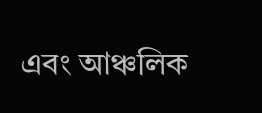এবং আঞ্চলিক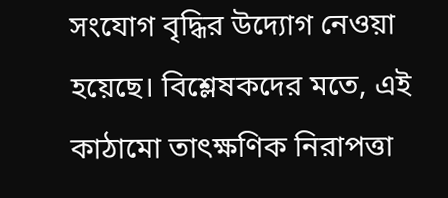সংযোগ বৃদ্ধির উদ্যোগ নেওয়া হয়েছে। বিশ্লেষকদের মতে, এই কাঠামো তাৎক্ষণিক নিরাপত্তা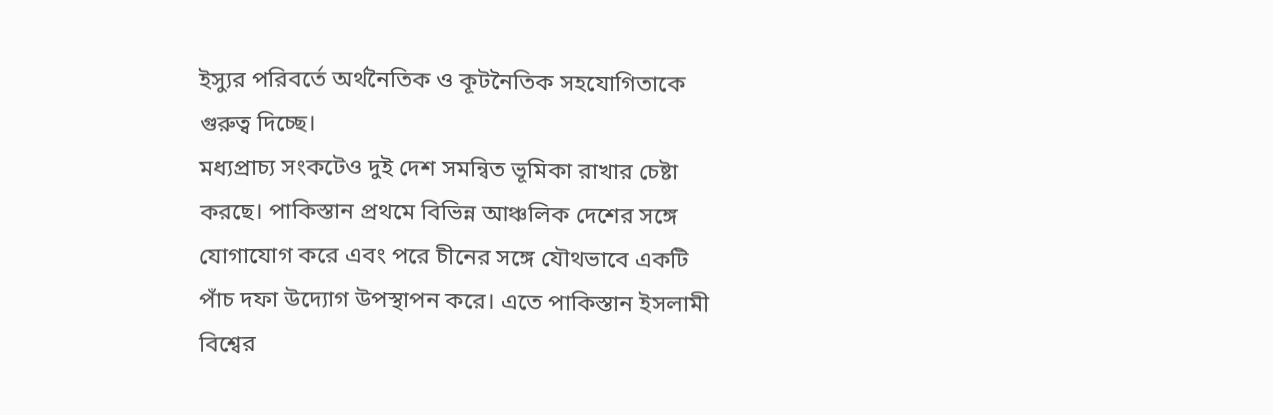ইস্যুর পরিবর্তে অর্থনৈতিক ও কূটনৈতিক সহযোগিতাকে গুরুত্ব দিচ্ছে।
মধ্যপ্রাচ্য সংকটেও দুই দেশ সমন্বিত ভূমিকা রাখার চেষ্টা করছে। পাকিস্তান প্রথমে বিভিন্ন আঞ্চলিক দেশের সঙ্গে যোগাযোগ করে এবং পরে চীনের সঙ্গে যৌথভাবে একটি পাঁচ দফা উদ্যোগ উপস্থাপন করে। এতে পাকিস্তান ইসলামী বিশ্বের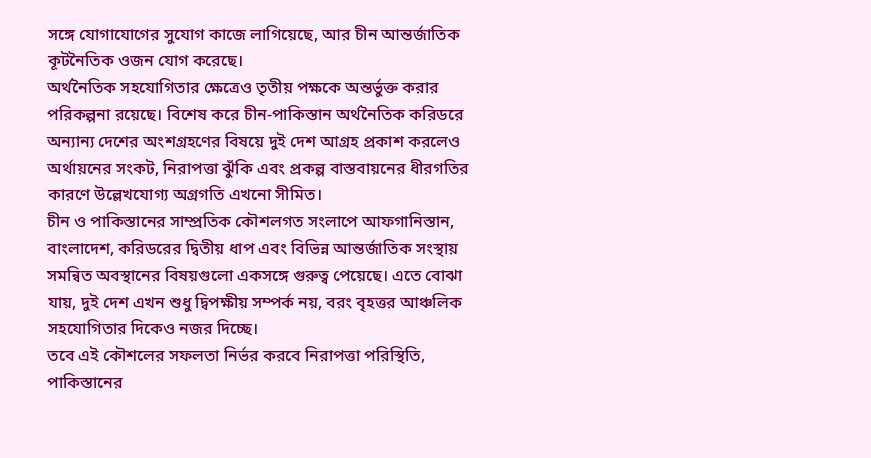সঙ্গে যোগাযোগের সুযোগ কাজে লাগিয়েছে, আর চীন আন্তর্জাতিক কূটনৈতিক ওজন যোগ করেছে।
অর্থনৈতিক সহযোগিতার ক্ষেত্রেও তৃতীয় পক্ষকে অন্তর্ভুক্ত করার পরিকল্পনা রয়েছে। বিশেষ করে চীন-পাকিস্তান অর্থনৈতিক করিডরে অন্যান্য দেশের অংশগ্রহণের বিষয়ে দুই দেশ আগ্রহ প্রকাশ করলেও অর্থায়নের সংকট, নিরাপত্তা ঝুঁকি এবং প্রকল্প বাস্তবায়নের ধীরগতির কারণে উল্লেখযোগ্য অগ্রগতি এখনো সীমিত।
চীন ও পাকিস্তানের সাম্প্রতিক কৌশলগত সংলাপে আফগানিস্তান, বাংলাদেশ, করিডরের দ্বিতীয় ধাপ এবং বিভিন্ন আন্তর্জাতিক সংস্থায় সমন্বিত অবস্থানের বিষয়গুলো একসঙ্গে গুরুত্ব পেয়েছে। এতে বোঝা যায়, দুই দেশ এখন শুধু দ্বিপক্ষীয় সম্পর্ক নয়, বরং বৃহত্তর আঞ্চলিক সহযোগিতার দিকেও নজর দিচ্ছে।
তবে এই কৌশলের সফলতা নির্ভর করবে নিরাপত্তা পরিস্থিতি, পাকিস্তানের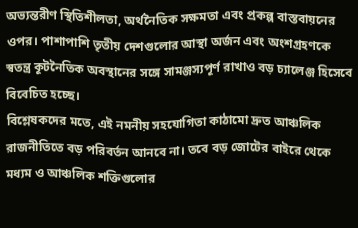অভ্যন্তরীণ স্থিতিশীলতা, অর্থনৈতিক সক্ষমতা এবং প্রকল্প বাস্তবায়নের ওপর। পাশাপাশি তৃতীয় দেশগুলোর আস্থা অর্জন এবং অংশগ্রহণকে স্বতন্ত্র কূটনৈতিক অবস্থানের সঙ্গে সামঞ্জস্যপূর্ণ রাখাও বড় চ্যালেঞ্জ হিসেবে বিবেচিত হচ্ছে।
বিশ্লেষকদের মতে, এই নমনীয় সহযোগিতা কাঠামো দ্রুত আঞ্চলিক রাজনীতিতে বড় পরিবর্তন আনবে না। তবে বড় জোটের বাইরে থেকে মধ্যম ও আঞ্চলিক শক্তিগুলোর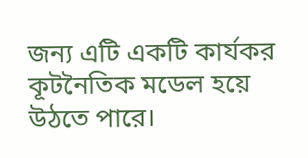জন্য এটি একটি কার্যকর কূটনৈতিক মডেল হয়ে উঠতে পারে।